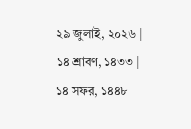২৯ জুলাই, ২০২৬ | ১৪ শ্রাবণ, ১৪৩৩ | ১৪ সফর, ১৪৪৮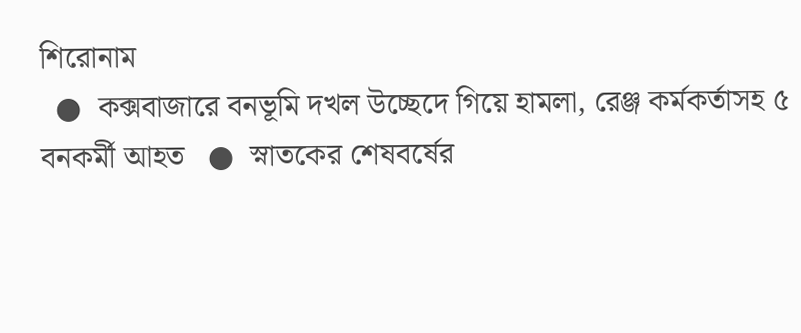শিরোনাম
  ●  কক্সবাজারে বনভূমি দখল উচ্ছেদে গিয়ে হামলা, রেঞ্জ কর্মকর্তাসহ ৫ বনকর্মী আহত   ●  স্নাতকের শেষবর্ষের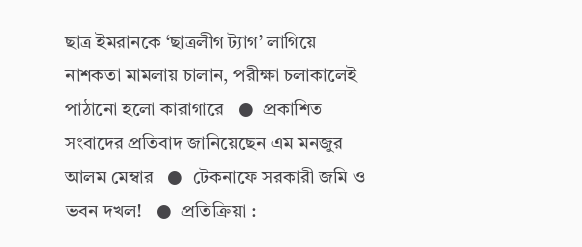ছাত্র ইমরানকে ‘ছাত্রলীগ ট্যাগ’ লাগিয়ে নাশকতা মামলায় চালান, পরীক্ষা চলাকালেই পাঠানো হলো কারাগারে   ●  প্রকাশিত সংবাদের প্রতিবাদ জানিয়েছেন এম মনজুর আলম মেম্বার   ●  টেকনাফে সরকারী জমি ও ভবন দখল!   ●  প্রতিক্রিয়া :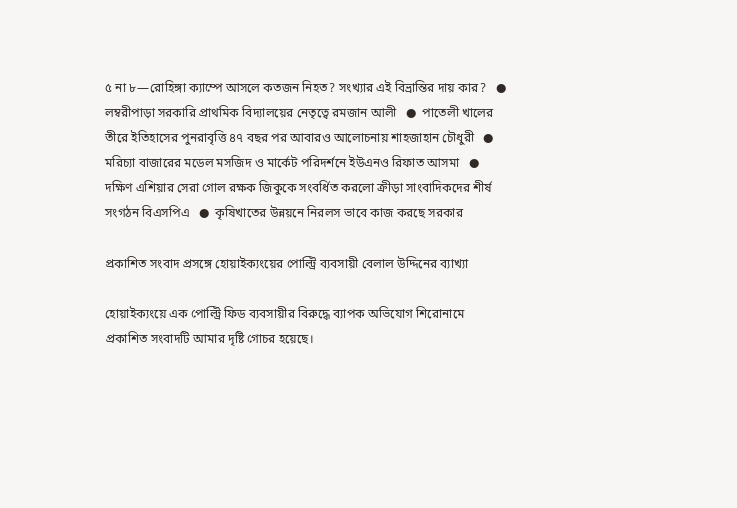৫ না ৮—রোহিঙ্গা ক্যাম্পে আসলে কতজন নিহত? সংখ্যার এই বিভ্রান্তির দায় কার?   ●  লম্বরীপাড়া সরকারি প্রাথমিক বিদ্যালয়ের নেতৃত্বে রমজান আলী   ●  পাতেলী খালের তীরে ইতিহাসের পুনরাবৃত্তি ৪৭ বছর পর আবারও আলোচনায় শাহজাহান চৌধুরী   ●  মরিচ্যা বাজারের মডেল মসজিদ ও মার্কেট পরিদর্শনে ইউএনও রিফাত আসমা   ●  দক্ষিণ এশিয়ার সেরা গোল রক্ষক জিকুকে সংবর্ধিত করলো ক্রীড়া সাংবাদিকদের শীর্ষ সংগঠন বিএসপিএ   ●  কৃষিখাতের উন্নয়নে নিরলস ভাবে কাজ করছে সরকার

প্রকাশিত সংবাদ প্রসঙ্গে হোয়াইক্যংয়ের পোল্ট্রি ব্যবসায়ী বেলাল উদ্দিনের ব্যাখ্যা

হোয়াইক্যংয়ে এক পোল্ট্রি ফিড ব্যবসায়ীর বিরুদ্ধে ব্যাপক অভিযোগ শিরোনামে প্রকাশিত সংবাদটি আমার দৃষ্টি গোচর হয়েছে।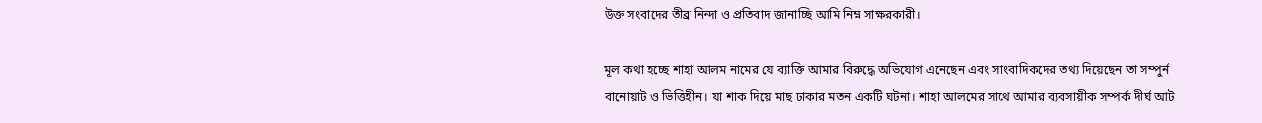উক্ত সংবাদের তীব্র নিন্দা ও প্রতিবাদ জানাচ্ছি আমি নিম্ন সাক্ষরকারী।

মূল কথা হচ্ছে শাহা আলম নামের যে ব্যাক্তি আমার বিরুদ্ধে অভিযোগ এনেছেন এবং সাংবাদিকদের তথ্য দিয়েছেন তা সম্পুর্ন বানোয়াট ও ভিত্তিহীন। যা শাক দিয়ে মাছ ঢাকার মতন একটি ঘটনা। শাহা আলমের সাথে আমার ব্যবসায়ীক সম্পর্ক দীর্ঘ আট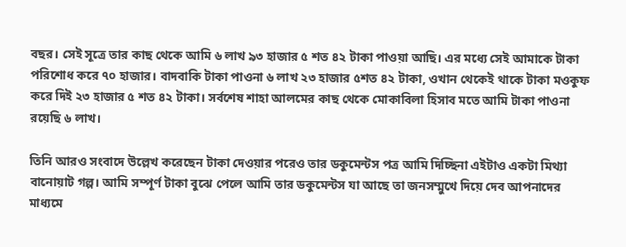বছর। সেই সূত্রে তার কাছ থেকে আমি ৬ লাখ ৯৩ হাজার ৫ শত ৪২ টাকা পাওয়া আছি। এর মধ্যে সেই আমাকে টাকা পরিশোধ করে ৭০ হাজার। বাদবাকি টাকা পাওনা ৬ লাখ ২৩ হাজার ৫শত ৪২ টাকা, ওখান থেকেই থাকে টাকা মওকুফ করে দিই ২৩ হাজার ৫ শত ৪২ টাকা। সর্বশেষ শাহা আলমের কাছ থেকে মোকাবিলা হিসাব মতে আমি টাকা পাওনা রয়েছি ৬ লাখ।

তিনি আরও সংবাদে উল্লেখ করেছেন টাকা দেওয়ার পরেও তার ডকুমেন্টস পত্র আমি দিচ্ছিনা এইটাও একটা মিথ্যা বানোয়াট গল্প। আমি সম্পূর্ণ টাকা বুঝে পেলে আমি তার ডকুমেন্টস যা আছে তা জনসম্মুখে দিয়ে দেব আপনাদের মাধ্যমে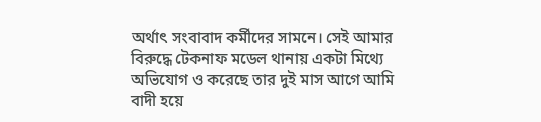অর্থাৎ সংবাবাদ কর্মীদের সামনে। সেই আমার বিরুদ্ধে টেকনাফ মডেল থানায় একটা মিথ্যে অভিযোগ ও করেছে তার দুই মাস আগে আমি বাদী হয়ে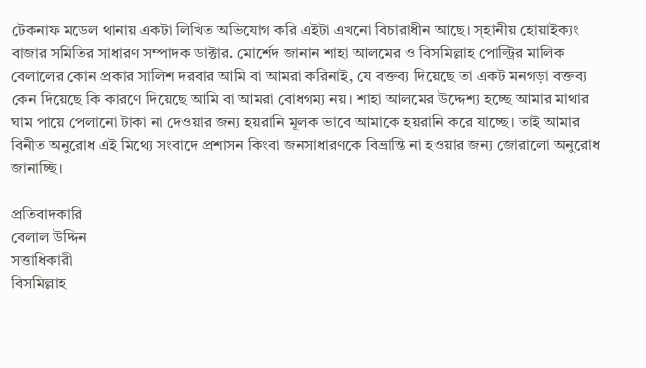টেকনাফ মডেল থানায় একটা লিখিত অভিযোগ করি এইটা এখনো বিচারাধীন আছে। স্হানীয় হোয়াইক্যং বাজার সমিতির সাধারণ সম্পাদক ডাক্টার. মোর্শেদ জানান শাহা আলমের ও বিসমিল্লাহ পোল্ট্রির মালিক বেলালের কোন প্রকার সালিশ দরবার আমি বা আমরা করিনাই, যে বক্তব্য দিয়েছে তা একট মনগড়া বক্তব্য কেন দিয়েছে কি কারণে দিয়েছে আমি বা আমরা বোধগম্য নয়। শাহা আলমের উদ্দেশ্য হচ্ছে আমার মাথার ঘাম পায়ে পেলানো টাকা না দেওয়ার জন্য হয়রানি মূলক ভাবে আমাকে হয়রানি করে যাচ্ছে। তাই আমার বিনীত অনুরোধ এই মিথ্যে সংবাদে প্রশাসন কিংবা জনসাধারণকে বিভ্রান্তি না হওয়ার জন্য জোরালো অনুরোধ জানাচ্ছি।

প্রতিবাদকারি
বেলাল উদ্দিন
সত্তাধিকারী
বিসমিল্লাহ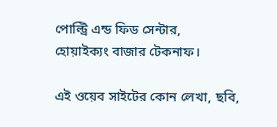পোল্ট্রি এন্ড ফিড সেন্টার,
হোয়াইক্যং বাজার টেকনাফ।

এই ওয়েব সাইটের কোন লেখা, ছবি,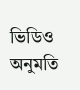ভিডিও অনুমতি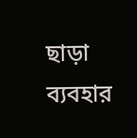ছাড়া ব্যবহার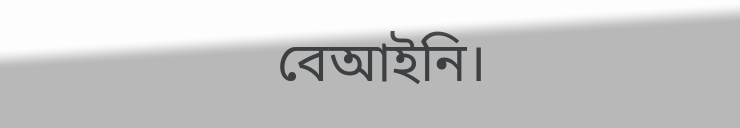বেআইনি।